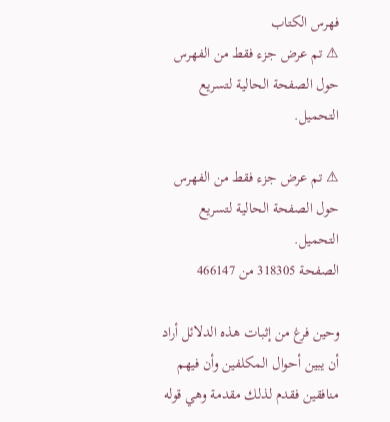فهرس الكتاب
⚠ تم عرض جزء فقط من الفهرس حول الصفحة الحالية لتسريع التحميل.

⚠ تم عرض جزء فقط من الفهرس حول الصفحة الحالية لتسريع التحميل.
الصفحة 318305 من 466147

وحين فرغ من إثبات هذه الدلائل أراد أن يبين أحوال المكلفين وأن فيهم منافقين فقدم لذلك مقدمة وهي قوله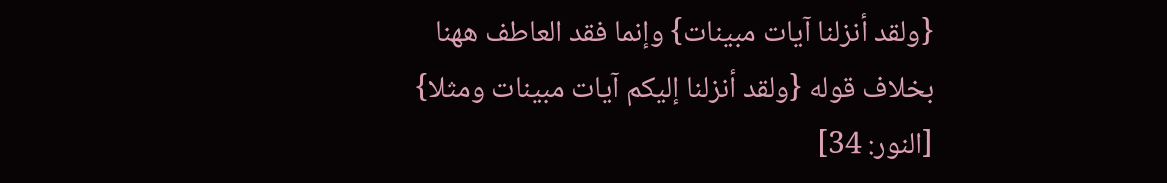{ولقد أنزلنا آيات مبينات} وإنما فقد العاطف ههنا بخلاف قوله {ولقد أنزلنا إليكم آيات مبينات ومثلا} [النور: 34]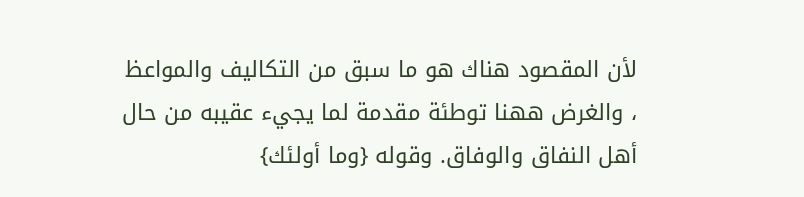لأن المقصود هناك هو ما سبق من التكاليف والمواعظ ، والغرض ههنا توطئة مقدمة لما يجيء عقيبه من حال أهل النفاق والوفاق. وقوله {وما أولئك}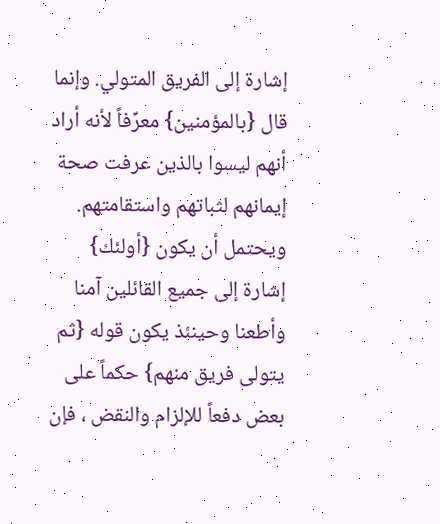إشارة إلى الفريق المتولي. وإنما قال {بالمؤمنين} معرِّفاً لأنه أراد أنهم ليسوا بالذين عرفت صحة إيمانهم لثباتهم واستقامتهم. ويحتمل أن يكون {أولئك} إشارة إلى جميع القائلين آمنا وأطعنا وحينئذ يكون قوله {ثم يتولى فريق منهم} حكماً على بعض دفعاً للإلزام والنقض ، فإن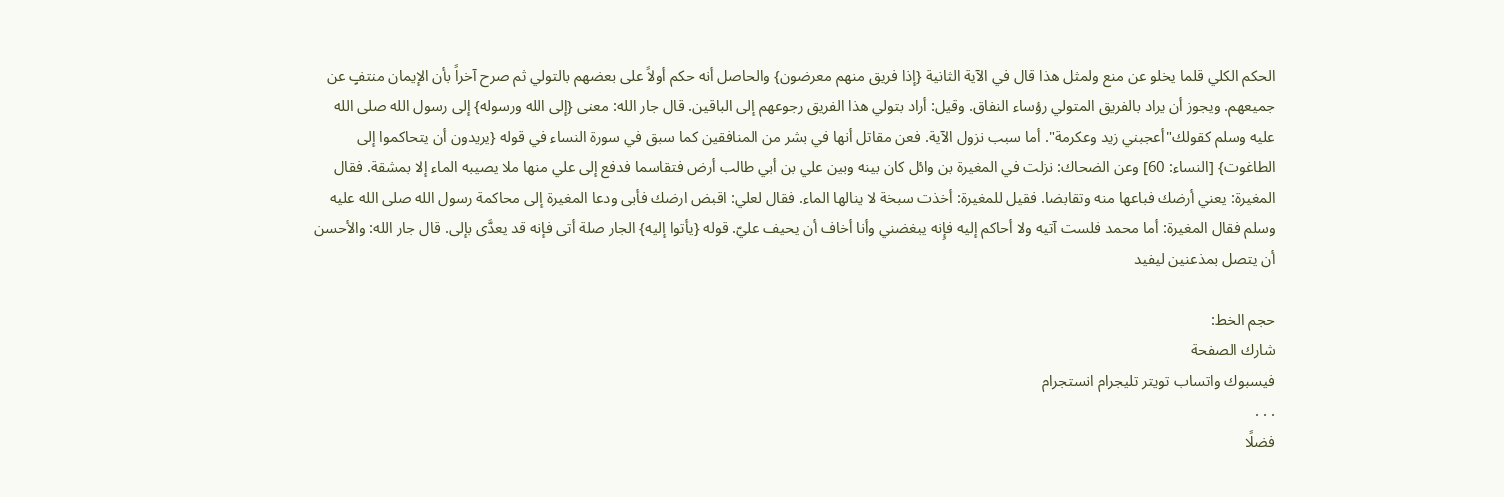الحكم الكلي قلما يخلو عن منع ولمثل هذا قال في الآية الثانية {إذا فريق منهم معرضون} والحاصل أنه حكم أولاً على بعضهم بالتولي ثم صرح آخراً بأن الإيمان منتفٍ عن جميعهم. ويجوز أن يراد بالفريق المتولي رؤساء النفاق. وقيل: أراد بتولي هذا الفريق رجوعهم إلى الباقين. قال جار الله: معنى {إلى الله ورسوله} إلى رسول الله صلى الله عليه وسلم كقولك"أعجبني زيد وعكرمة". أما سبب نزول الآية. فعن مقاتل أنها في بشر من المنافقين كما سبق في سورة النساء في قوله {يريدون أن يتحاكموا إلى الطاغوت} [النساء: 60] وعن الضحاك: نزلت في المغيرة بن وائل كان بينه وبين علي بن أبي طالب أرض فتقاسما فدفع إلى علي منها ملا يصيبه الماء إلا بمشقة. فقال المغيرة: يعني أرضك فباعها منه وتقابضا. فقيل للمغيرة: أخذت سبخة لا ينالها الماء. فقال لعلي: اقبض ارضك فأبى ودعا المغيرة إلى محاكمة رسول الله صلى الله عليه وسلم فقال المغيرة: أما محمد فلست آتيه ولا أحاكم إليه فإِنه يبغضني وأنا أخاف أن يحيف عليّ. قوله {يأتوا إليه} الجار صلة أتى فإنه قد يعدَّى بإلى. قال جار الله: والأحسن أن يتصل بمذعنين ليفيد

حجم الخط:
شارك الصفحة
فيسبوك واتساب تويتر تليجرام انستجرام
. . .
فضلًا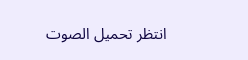انتظر تحميل الصوت